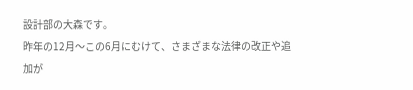設計部の大森です。
昨年の12月〜この6月にむけて、さまざまな法律の改正や追加が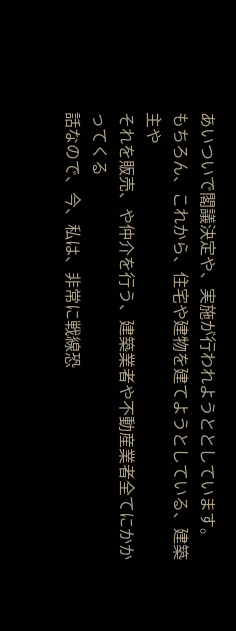あいついで閣議決定や、実施が行われようととしています。
もちろん、これから、住宅や建物を建てようとしている、建築主や
それを販売、や仲介を行う、建築業者や不動産業者全てにかかってくる
話なので、今、私は、非常に戦線恐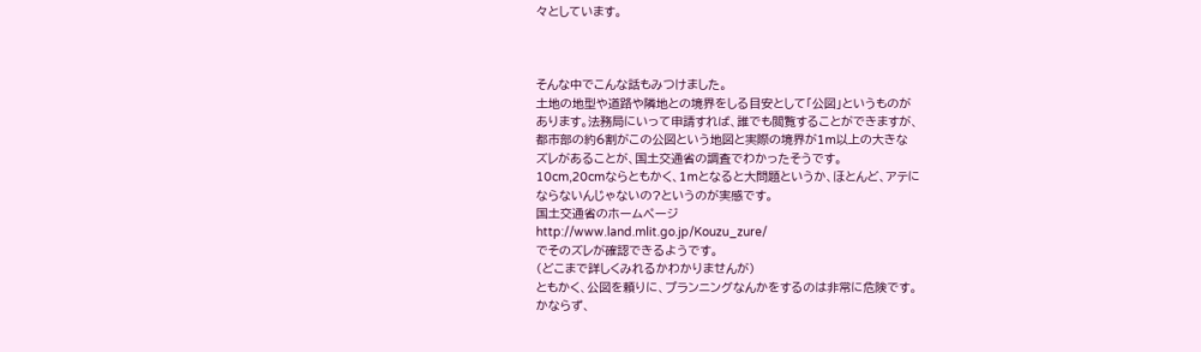々としています。



そんな中でこんな話もみつけました。
土地の地型や道路や隣地との境界をしる目安として「公図」というものが
あります。法務局にいって申請すれば、誰でも閲覧することができますが、
都市部の約6割がこの公図という地図と実際の境界が1m以上の大きな
ズレがあることが、国土交通省の調査でわかったそうです。
10cm,20cmならともかく、1mとなると大問題というか、ほとんど、アテに
ならないんじゃないの?というのが実感です。
国土交通省のホームページ
http://www.land.mlit.go.jp/Kouzu_zure/
でそのズレが確認できるようです。
(どこまで詳しくみれるかわかりませんが)
ともかく、公図を頼りに、プランニングなんかをするのは非常に危険です。
かならず、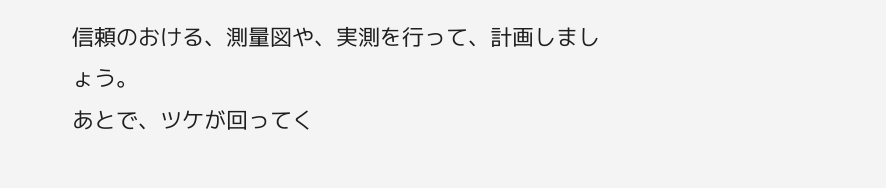信頼のおける、測量図や、実測を行って、計画しましょう。
あとで、ツケが回ってく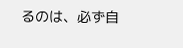るのは、必ず自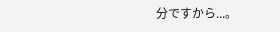分ですから...。